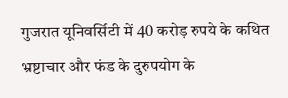गुजरात यूनिवर्सिटी में 40 करोड़ रुपये के कथित भ्रष्टाचार और फंड के दुरुपयोग के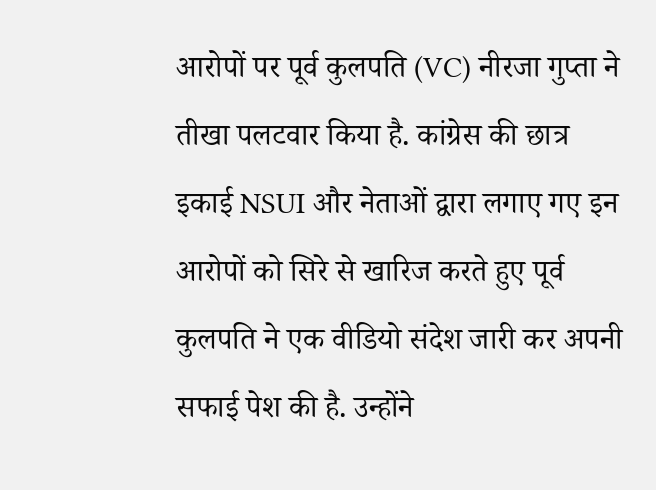आरोपों पर पूर्व कुलपति (VC) नीरजा गुप्ता ने तीखा पलटवार किया है. कांग्रेस की छात्र इकाई NSUI और नेताओं द्वारा लगाए गए इन आरोपों को सिरे से खारिज करते हुए पूर्व कुलपति ने एक वीडियो संदेश जारी कर अपनी सफाई पेश की है. उन्होंने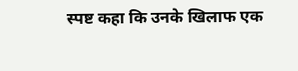स्पष्ट कहा कि उनके खिलाफ एक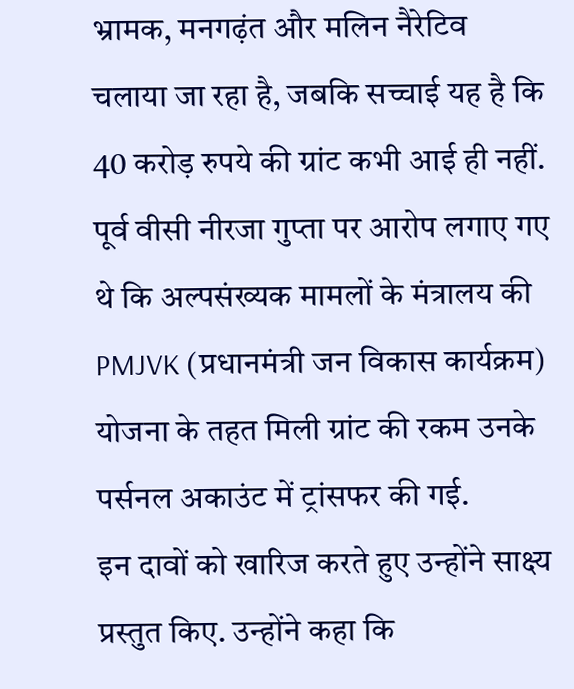भ्रामक, मनगढ़ंत और मलिन नैरेटिव चलाया जा रहा है, जबकि सच्चाई यह है कि 40 करोड़ रुपये की ग्रांट कभी आई ही नहीं.
पूर्व वीसी नीरजा गुप्ता पर आरोप लगाए गए थे कि अल्पसंख्यक मामलों के मंत्रालय की PMJVK (प्रधानमंत्री जन विकास कार्यक्रम) योजना के तहत मिली ग्रांट की रकम उनके पर्सनल अकाउंट में ट्रांसफर की गई.
इन दावों को खारिज करते हुए उन्होंने साक्ष्य प्रस्तुत किए. उन्होंने कहा कि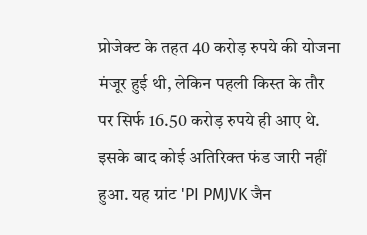प्रोजेक्ट के तहत 40 करोड़ रुपये की योजना मंजूर हुई थी, लेकिन पहली किस्त के तौर पर सिर्फ 16.50 करोड़ रुपये ही आए थे. इसके बाद कोई अतिरिक्त फंड जारी नहीं हुआ. यह ग्रांट 'PI PMJVK जैन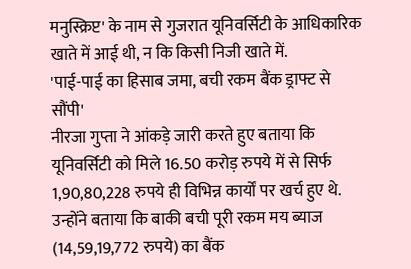मनुस्क्रिप्ट' के नाम से गुजरात यूनिवर्सिटी के आधिकारिक खाते में आई थी, न कि किसी निजी खाते में.
'पाई-पाई का हिसाब जमा, बची रकम बैंक ड्राफ्ट से सौंपी'
नीरजा गुप्ता ने आंकड़े जारी करते हुए बताया कि यूनिवर्सिटी को मिले 16.50 करोड़ रुपये में से सिर्फ 1,90,80,228 रुपये ही विभिन्न कार्यों पर खर्च हुए थे.
उन्होंने बताया कि बाकी बची पूरी रकम मय ब्याज (14,59,19,772 रुपये) का बैंक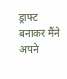ड्राफ्ट बनाकर मैंने अपने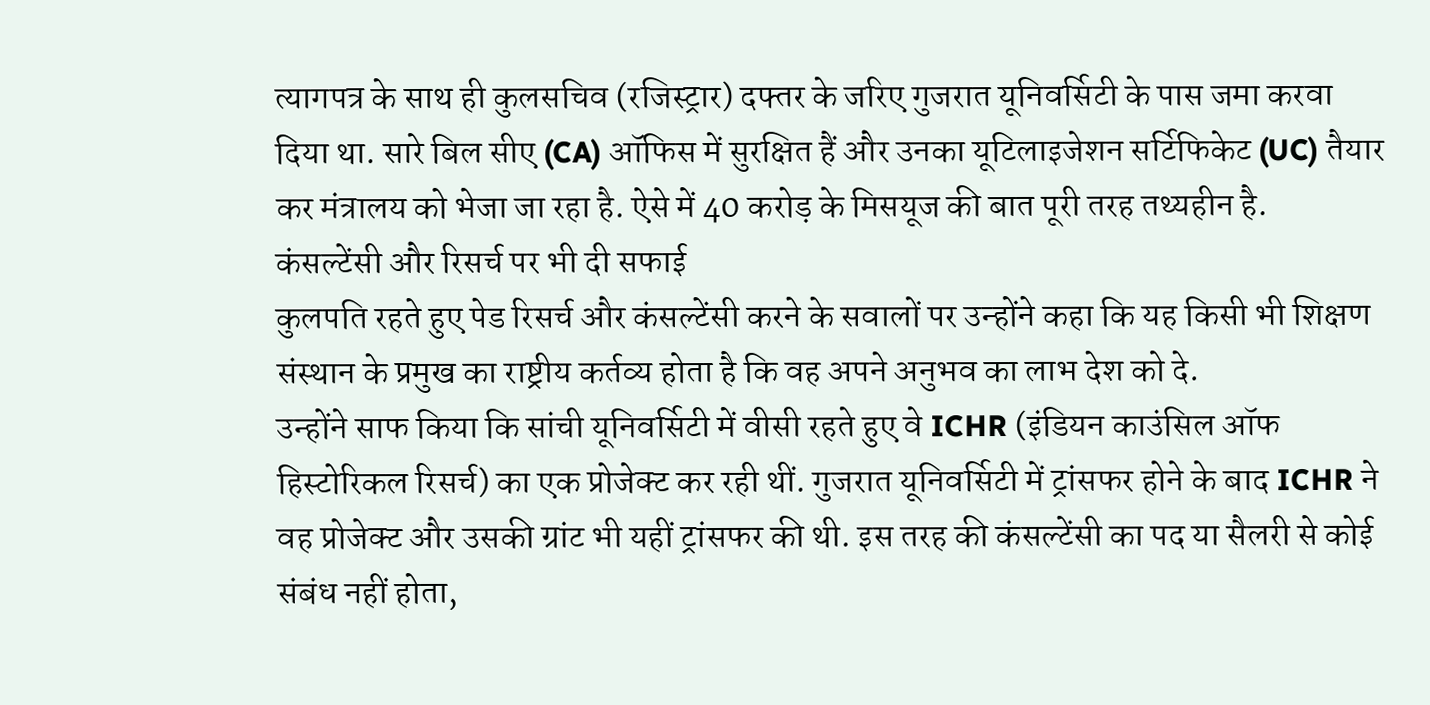त्यागपत्र के साथ ही कुलसचिव (रजिस्ट्रार) दफ्तर के जरिए गुजरात यूनिवर्सिटी के पास जमा करवा दिया था. सारे बिल सीए (CA) ऑफिस में सुरक्षित हैं और उनका यूटिलाइजेशन सर्टिफिकेट (UC) तैयार कर मंत्रालय को भेजा जा रहा है. ऐसे में 40 करोड़ के मिसयूज की बात पूरी तरह तथ्यहीन है.
कंसल्टेंसी और रिसर्च पर भी दी सफाई
कुलपति रहते हुए पेड रिसर्च और कंसल्टेंसी करने के सवालों पर उन्होंने कहा कि यह किसी भी शिक्षण संस्थान के प्रमुख का राष्ट्रीय कर्तव्य होता है कि वह अपने अनुभव का लाभ देश को दे.
उन्होंने साफ किया कि सांची यूनिवर्सिटी में वीसी रहते हुए वे ICHR (इंडियन काउंसिल ऑफ हिस्टोरिकल रिसर्च) का एक प्रोजेक्ट कर रही थीं. गुजरात यूनिवर्सिटी में ट्रांसफर होने के बाद ICHR ने वह प्रोजेक्ट और उसकी ग्रांट भी यहीं ट्रांसफर की थी. इस तरह की कंसल्टेंसी का पद या सैलरी से कोई संबंध नहीं होता,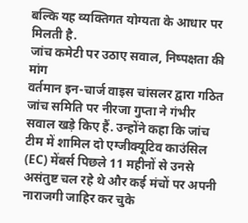बल्कि यह व्यक्तिगत योग्यता के आधार पर मिलती है.
जांच कमेटी पर उठाए सवाल, निष्पक्षता की मांग
वर्तमान इन-चार्ज वाइस चांसलर द्वारा गठित जांच समिति पर नीरजा गुप्ता ने गंभीर सवाल खड़े किए हैं. उन्होंने कहा कि जांच टीम में शामिल दो एग्जीक्यूटिव काउंसिल (EC) मेंबर्स पिछले 11 महीनों से उनसे असंतुष्ट चल रहे थे और कई मंचों पर अपनी नाराजगी जाहिर कर चुके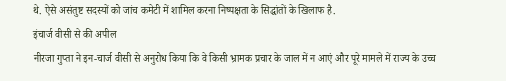थे. ऐसे असंतुष्ट सदस्यों को जांच कमेटी में शामिल करना निष्पक्षता के सिद्धांतों के खिलाफ है.
इंचार्ज वीसी से की अपील
नीरजा गुप्ता ने इन-चार्ज वीसी से अनुरोध किया कि वे किसी भ्रामक प्रचार के जाल में न आएं और पूरे मामले में राज्य के उच्च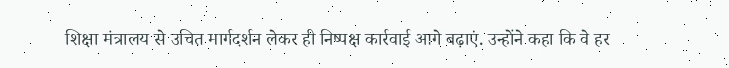शिक्षा मंत्रालय से उचित मार्गदर्शन लेकर ही निष्पक्ष कार्रवाई आगे बढ़ाएं. उन्होंने कहा कि वे हर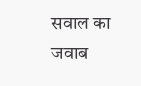सवाल का जवाब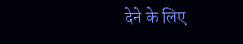देने के लिए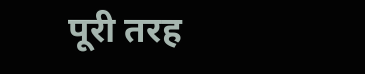पूरी तरह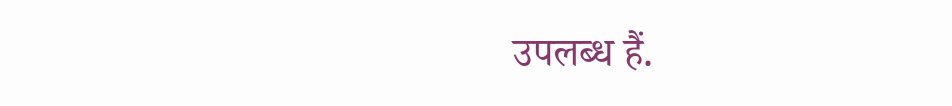उपलब्ध हैं.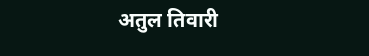अतुल तिवारी